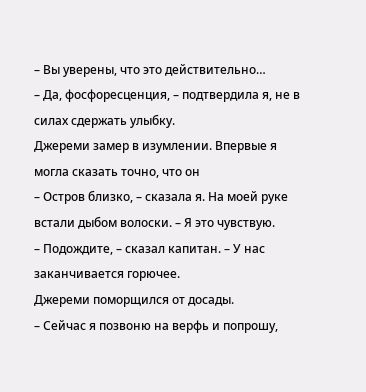– Вы уверены, что это действительно…
– Да, фосфоресценция, – подтвердила я, не в силах сдержать улыбку.
Джереми замер в изумлении. Впервые я могла сказать точно, что он
– Остров близко, – сказала я. На моей руке встали дыбом волоски. – Я это чувствую.
– Подождите, – сказал капитан. – У нас заканчивается горючее.
Джереми поморщился от досады.
– Сейчас я позвоню на верфь и попрошу,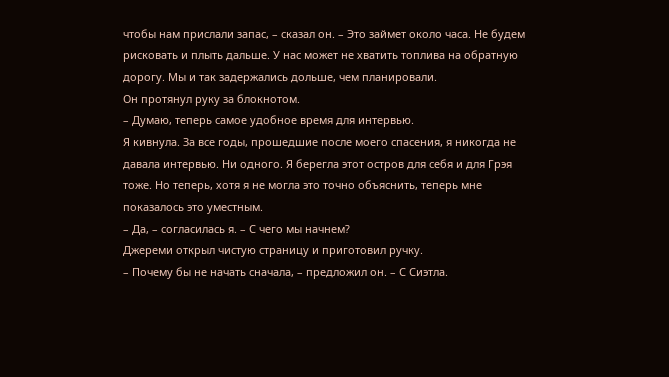чтобы нам прислали запас, – сказал он. – Это займет около часа. Не будем рисковать и плыть дальше. У нас может не хватить топлива на обратную дорогу. Мы и так задержались дольше, чем планировали.
Он протянул руку за блокнотом.
– Думаю, теперь самое удобное время для интервью.
Я кивнула. За все годы, прошедшие после моего спасения, я никогда не давала интервью. Ни одного. Я берегла этот остров для себя и для Грэя тоже. Но теперь, хотя я не могла это точно объяснить, теперь мне показалось это уместным.
– Да, – согласилась я. – С чего мы начнем?
Джереми открыл чистую страницу и приготовил ручку.
– Почему бы не начать сначала, – предложил он. – С Сиэтла.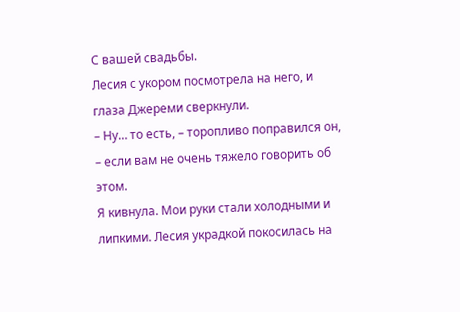С вашей свадьбы.
Лесия с укором посмотрела на него, и глаза Джереми сверкнули.
– Ну… то есть, – торопливо поправился он, – если вам не очень тяжело говорить об этом.
Я кивнула. Мои руки стали холодными и липкими. Лесия украдкой покосилась на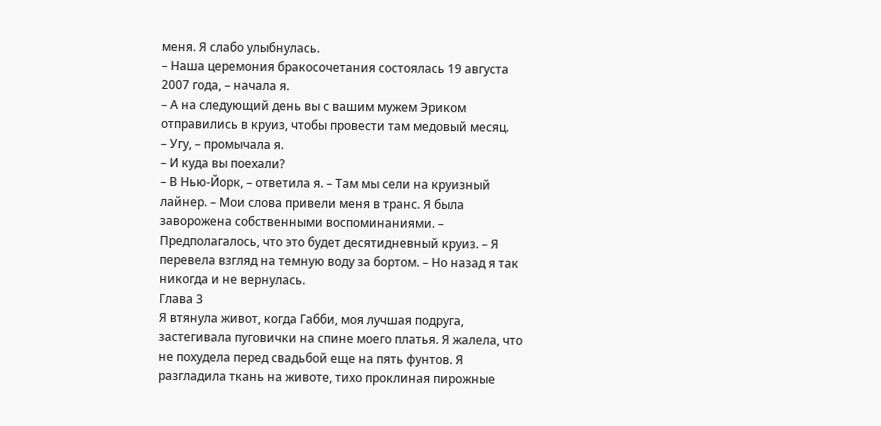меня. Я слабо улыбнулась.
– Наша церемония бракосочетания состоялась 19 августа 2007 года, – начала я.
– А на следующий день вы с вашим мужем Эриком отправились в круиз, чтобы провести там медовый месяц.
– Угу, – промычала я.
– И куда вы поехали?
– В Нью-Йорк, – ответила я. – Там мы сели на круизный лайнер. – Мои слова привели меня в транс. Я была заворожена собственными воспоминаниями. – Предполагалось, что это будет десятидневный круиз. – Я перевела взгляд на темную воду за бортом. – Но назад я так никогда и не вернулась.
Глава 3
Я втянула живот, когда Габби, моя лучшая подруга, застегивала пуговички на спине моего платья. Я жалела, что не похудела перед свадьбой еще на пять фунтов. Я разгладила ткань на животе, тихо проклиная пирожные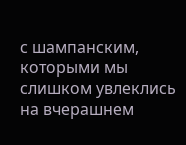с шампанским, которыми мы слишком увлеклись на вчерашнем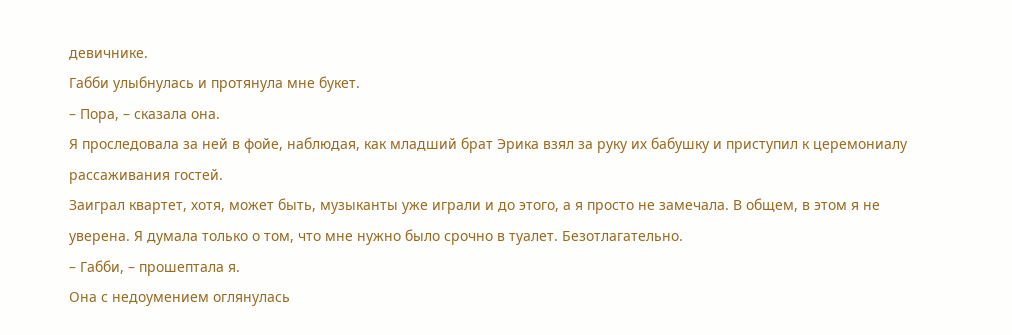девичнике.
Габби улыбнулась и протянула мне букет.
– Пора, – сказала она.
Я проследовала за ней в фойе, наблюдая, как младший брат Эрика взял за руку их бабушку и приступил к церемониалу рассаживания гостей.
Заиграл квартет, хотя, может быть, музыканты уже играли и до этого, а я просто не замечала. В общем, в этом я не уверена. Я думала только о том, что мне нужно было срочно в туалет. Безотлагательно.
– Габби, – прошептала я.
Она с недоумением оглянулась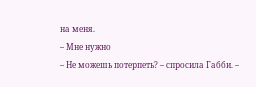на меня.
– Мне нужно
– Не можешь потерпеть? – спросила Габби. –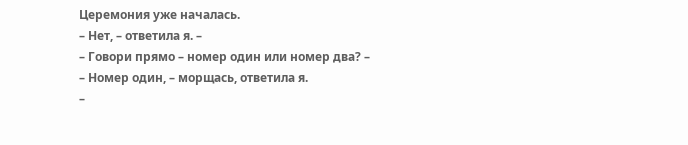Церемония уже началась.
– Нет, – ответила я. –
– Говори прямо – номер один или номер два? –
– Номер один, – морщась, ответила я.
–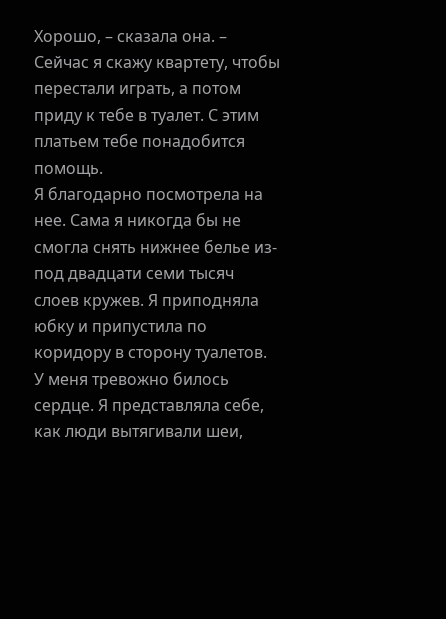Хорошо, – сказала она. – Сейчас я скажу квартету, чтобы перестали играть, а потом приду к тебе в туалет. С этим платьем тебе понадобится помощь.
Я благодарно посмотрела на нее. Сама я никогда бы не смогла снять нижнее белье из-под двадцати семи тысяч слоев кружев. Я приподняла юбку и припустила по коридору в сторону туалетов. У меня тревожно билось сердце. Я представляла себе, как люди вытягивали шеи,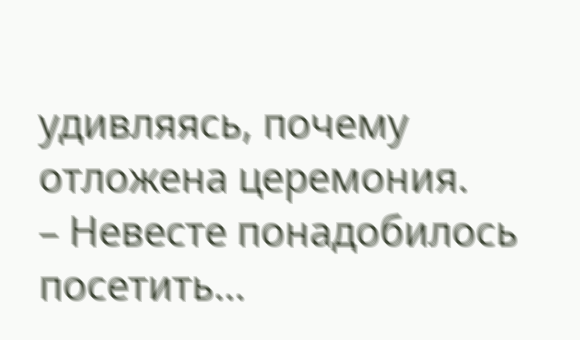удивляясь, почему отложена церемония.
– Невесте понадобилось посетить…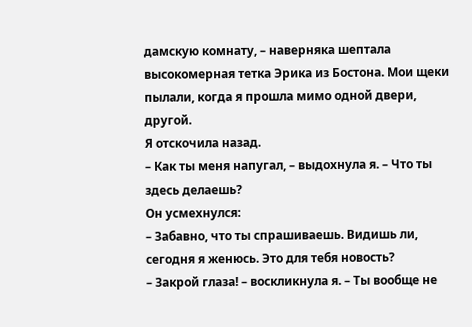дамскую комнату, – наверняка шептала высокомерная тетка Эрика из Бостона. Мои щеки пылали, когда я прошла мимо одной двери, другой.
Я отскочила назад.
– Как ты меня напугал, – выдохнула я. – Что ты здесь делаешь?
Он усмехнулся:
– Забавно, что ты спрашиваешь. Видишь ли, сегодня я женюсь. Это для тебя новость?
– Закрой глаза! – воскликнула я. – Ты вообще не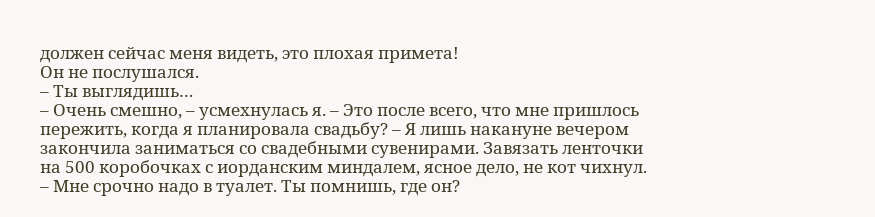должен сейчас меня видеть, это плохая примета!
Он не послушался.
– Ты выглядишь…
– Очень смешно, – усмехнулась я. – Это после всего, что мне пришлось пережить, когда я планировала свадьбу? – Я лишь накануне вечером закончила заниматься со свадебными сувенирами. Завязать ленточки на 500 коробочках с иорданским миндалем, ясное дело, не кот чихнул. – Мне срочно надо в туалет. Ты помнишь, где он?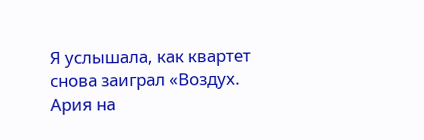Я услышала, как квартет снова заиграл «Воздух. Ария на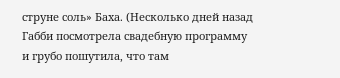струне соль» Баха. (Несколько дней назад Габби посмотрела свадебную программу и грубо пошутила, что там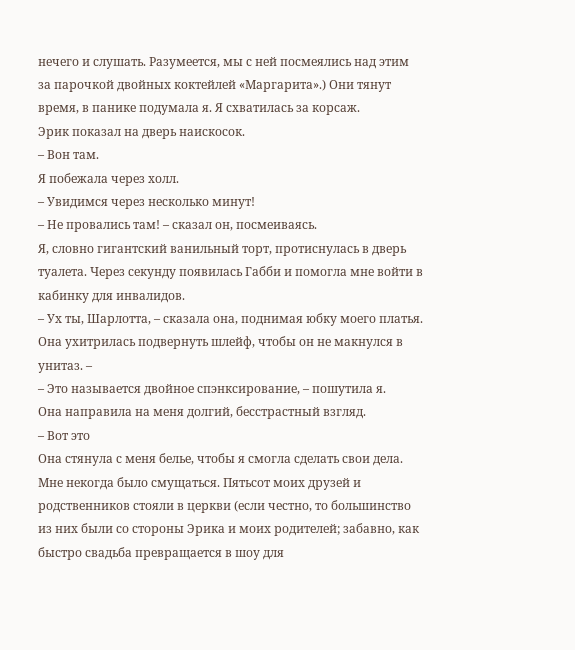нечего и слушать. Разумеется, мы с ней посмеялись над этим за парочкой двойных коктейлей «Маргарита».) Они тянут время, в панике подумала я. Я схватилась за корсаж.
Эрик показал на дверь наискосок.
– Вон там.
Я побежала через холл.
– Увидимся через несколько минут!
– Не провались там! – сказал он, посмеиваясь.
Я, словно гигантский ванильный торт, протиснулась в дверь туалета. Через секунду появилась Габби и помогла мне войти в кабинку для инвалидов.
– Ух ты, Шарлотта, – сказала она, поднимая юбку моего платья. Она ухитрилась подвернуть шлейф, чтобы он не макнулся в унитаз. –
– Это называется двойное спэнксирование, – пошутила я.
Она направила на меня долгий, бесстрастный взгляд.
– Вот это
Она стянула с меня белье, чтобы я смогла сделать свои дела.
Мне некогда было смущаться. Пятьсот моих друзей и родственников стояли в церкви (если честно, то большинство из них были со стороны Эрика и моих родителей; забавно, как быстро свадьба превращается в шоу для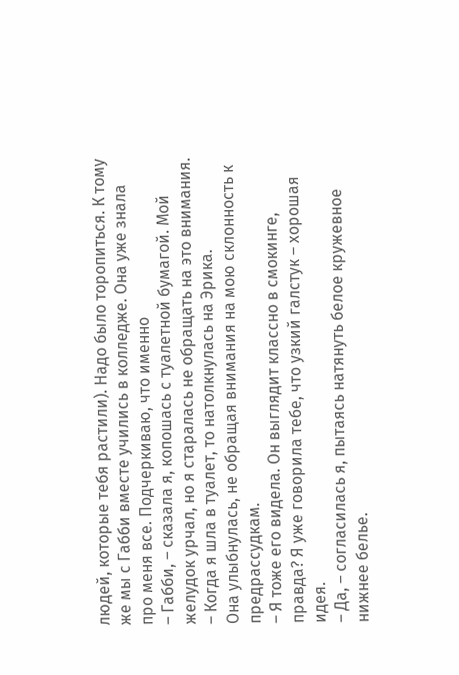людей, которые тебя растили). Надо было торопиться. К тому же мы с Габби вместе учились в колледже. Она уже знала про меня все. Подчеркиваю, что именно
– Габби, – сказала я, копошась с туалетной бумагой. Мой желудок урчал, но я старалась не обращать на это внимания. – Когда я шла в туалет, то натолкнулась на Эрика.
Она улыбнулась, не обращая внимания на мою склонность к предрассудкам.
– Я тоже его видела. Он выглядит классно в смокинге, правда? Я уже говорила тебе, что узкий галстук – хорошая идея.
– Да, – согласилась я, пытаясь натянуть белое кружевное нижнее белье.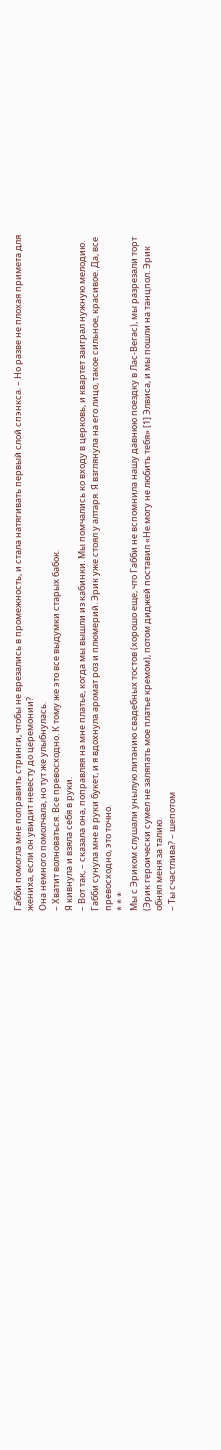Габби помогла мне поправить стринги, чтобы не врезались в промежность, и стала натягивать первый слой спэнкса. – Но разве не плохая примета для жениха, если он увидит невесту до церемонии?
Она немного помолчала, но тут же улыбнулась.
– Хватит волноваться. Все превосходно. К тому же это все выдумки старых бабок.
Я кивнула и взяла себя в руки.
– Вот так, – сказала она, поправляя на мне платье, когда мы вышли из кабинки. Мы помчались ко входу в церковь, и квартет заиграл нужную мелодию. Габби сунула мне в руки букет, и я вдохнула аромат роз и плюмерий. Эрик уже стоял у алтаря. Я взглянула на его лицо, такое сильное, красивое. Да, все превосходно, это точно.
* * *
Мы с Эриком слушали унылую литанию свадебных тостов (хорошо еще, что Габби не вспомнила нашу давнюю поездку в Лас-Вегас), мы разрезали торт (Эрик героически сумел не заляпать мое платье кремом), потом диджей поставил «Не могу не любить тебя» [1] Элвиса, и мы пошли на танцпол. Эрик обнял меня за талию.
– Ты счастлива? – шепотом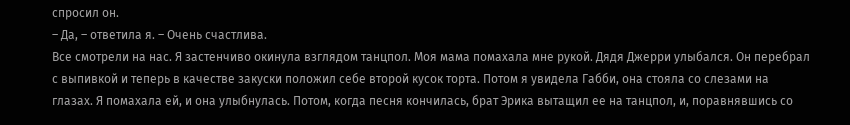спросил он.
– Да, – ответила я. – Очень счастлива.
Все смотрели на нас. Я застенчиво окинула взглядом танцпол. Моя мама помахала мне рукой. Дядя Джерри улыбался. Он перебрал с выпивкой и теперь в качестве закуски положил себе второй кусок торта. Потом я увидела Габби, она стояла со слезами на глазах. Я помахала ей, и она улыбнулась. Потом, когда песня кончилась, брат Эрика вытащил ее на танцпол, и, поравнявшись со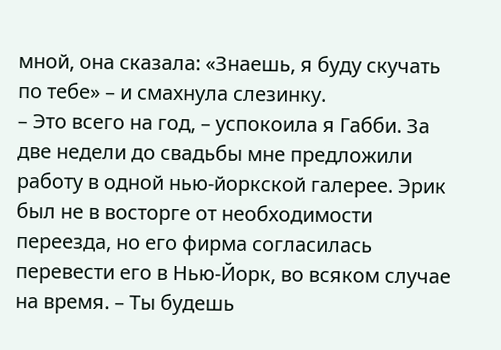мной, она сказала: «Знаешь, я буду скучать по тебе» – и смахнула слезинку.
– Это всего на год, – успокоила я Габби. За две недели до свадьбы мне предложили работу в одной нью-йоркской галерее. Эрик был не в восторге от необходимости переезда, но его фирма согласилась перевести его в Нью-Йорк, во всяком случае на время. – Ты будешь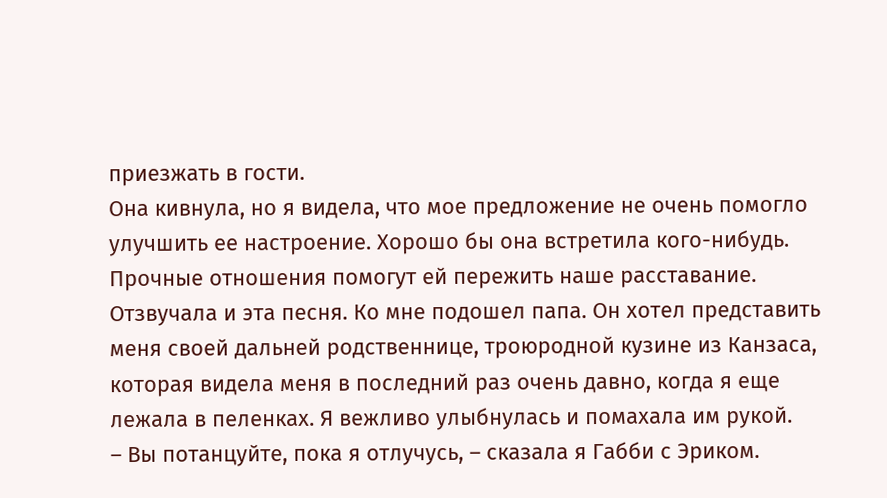приезжать в гости.
Она кивнула, но я видела, что мое предложение не очень помогло улучшить ее настроение. Хорошо бы она встретила кого-нибудь. Прочные отношения помогут ей пережить наше расставание. Отзвучала и эта песня. Ко мне подошел папа. Он хотел представить меня своей дальней родственнице, троюродной кузине из Канзаса, которая видела меня в последний раз очень давно, когда я еще лежала в пеленках. Я вежливо улыбнулась и помахала им рукой.
– Вы потанцуйте, пока я отлучусь, – сказала я Габби с Эриком.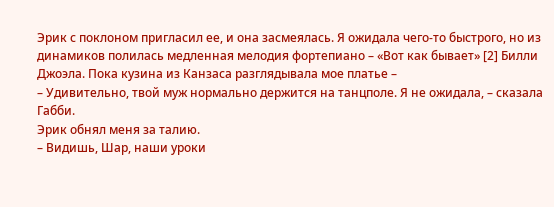Эрик с поклоном пригласил ее, и она засмеялась. Я ожидала чего-то быстрого, но из динамиков полилась медленная мелодия фортепиано – «Вот как бывает» [2] Билли Джоэла. Пока кузина из Канзаса разглядывала мое платье –
– Удивительно, твой муж нормально держится на танцполе. Я не ожидала, – сказала Габби.
Эрик обнял меня за талию.
– Видишь, Шар, наши уроки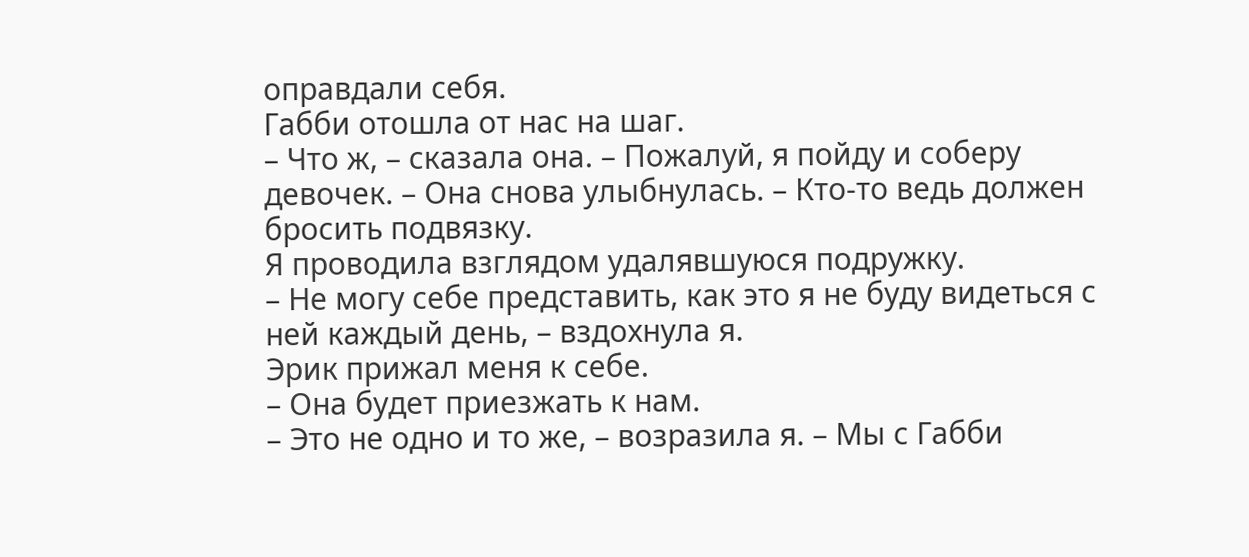оправдали себя.
Габби отошла от нас на шаг.
– Что ж, – сказала она. – Пожалуй, я пойду и соберу девочек. – Она снова улыбнулась. – Кто-то ведь должен бросить подвязку.
Я проводила взглядом удалявшуюся подружку.
– Не могу себе представить, как это я не буду видеться с ней каждый день, – вздохнула я.
Эрик прижал меня к себе.
– Она будет приезжать к нам.
– Это не одно и то же, – возразила я. – Мы с Габби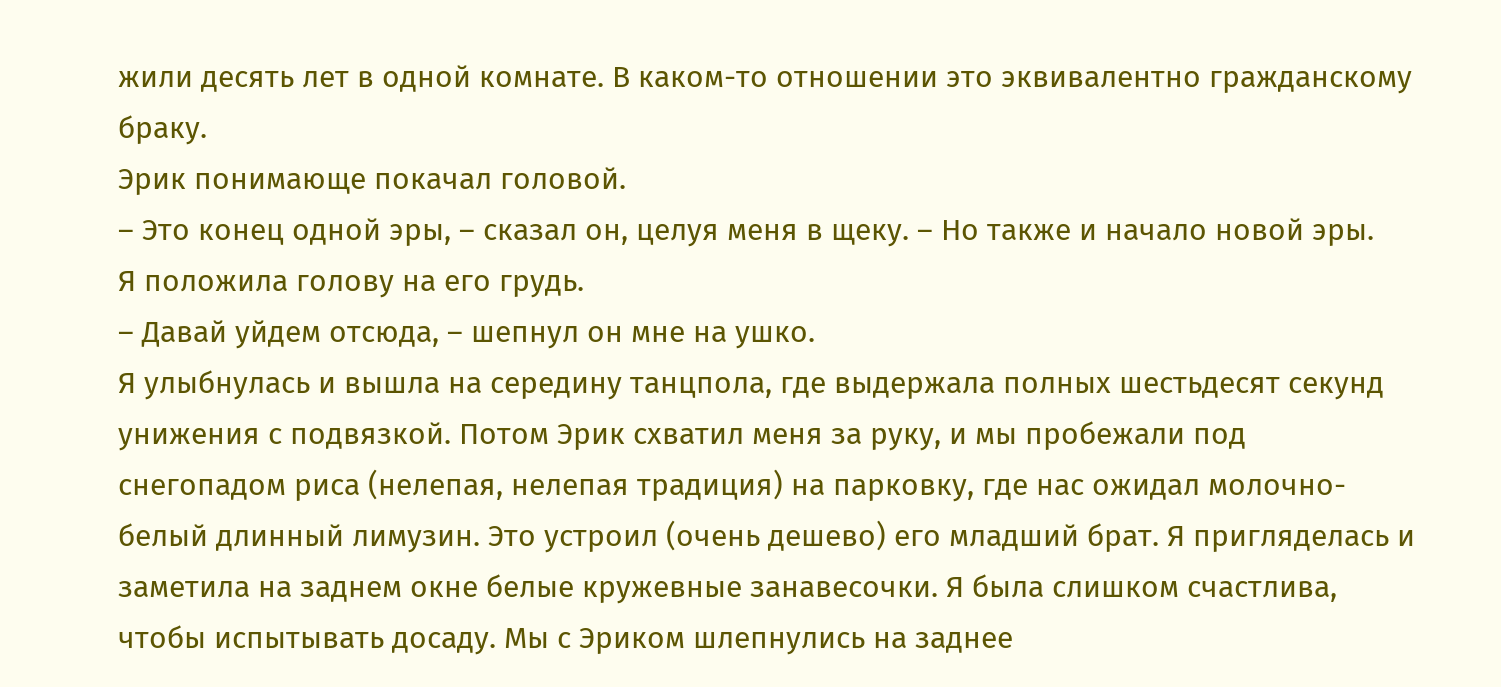жили десять лет в одной комнате. В каком-то отношении это эквивалентно гражданскому браку.
Эрик понимающе покачал головой.
– Это конец одной эры, – сказал он, целуя меня в щеку. – Но также и начало новой эры.
Я положила голову на его грудь.
– Давай уйдем отсюда, – шепнул он мне на ушко.
Я улыбнулась и вышла на середину танцпола, где выдержала полных шестьдесят секунд унижения с подвязкой. Потом Эрик схватил меня за руку, и мы пробежали под снегопадом риса (нелепая, нелепая традиция) на парковку, где нас ожидал молочно-белый длинный лимузин. Это устроил (очень дешево) его младший брат. Я пригляделась и заметила на заднем окне белые кружевные занавесочки. Я была слишком счастлива, чтобы испытывать досаду. Мы с Эриком шлепнулись на заднее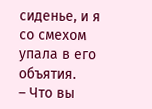сиденье, и я со смехом упала в его объятия.
– Что вы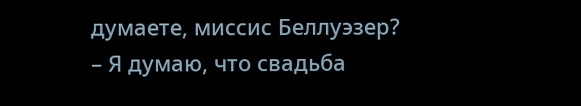думаете, миссис Беллуэзер?
– Я думаю, что свадьба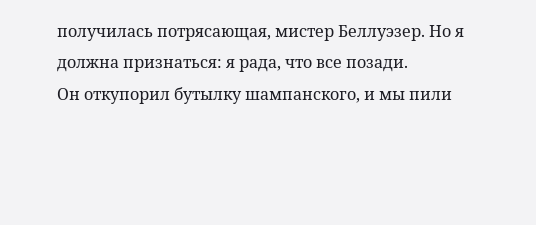получилась потрясающая, мистер Беллуэзер. Но я должна признаться: я рада, что все позади.
Он откупорил бутылку шампанского, и мы пили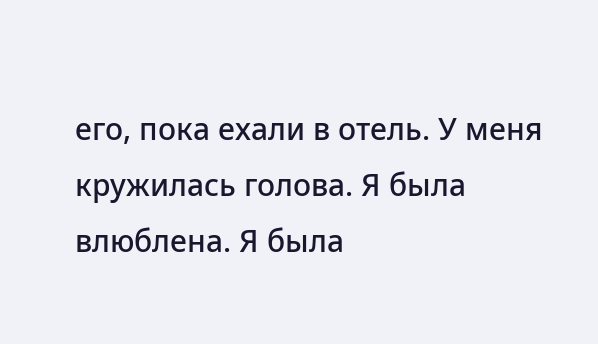его, пока ехали в отель. У меня кружилась голова. Я была влюблена. Я была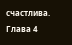счастлива.
Глава 4